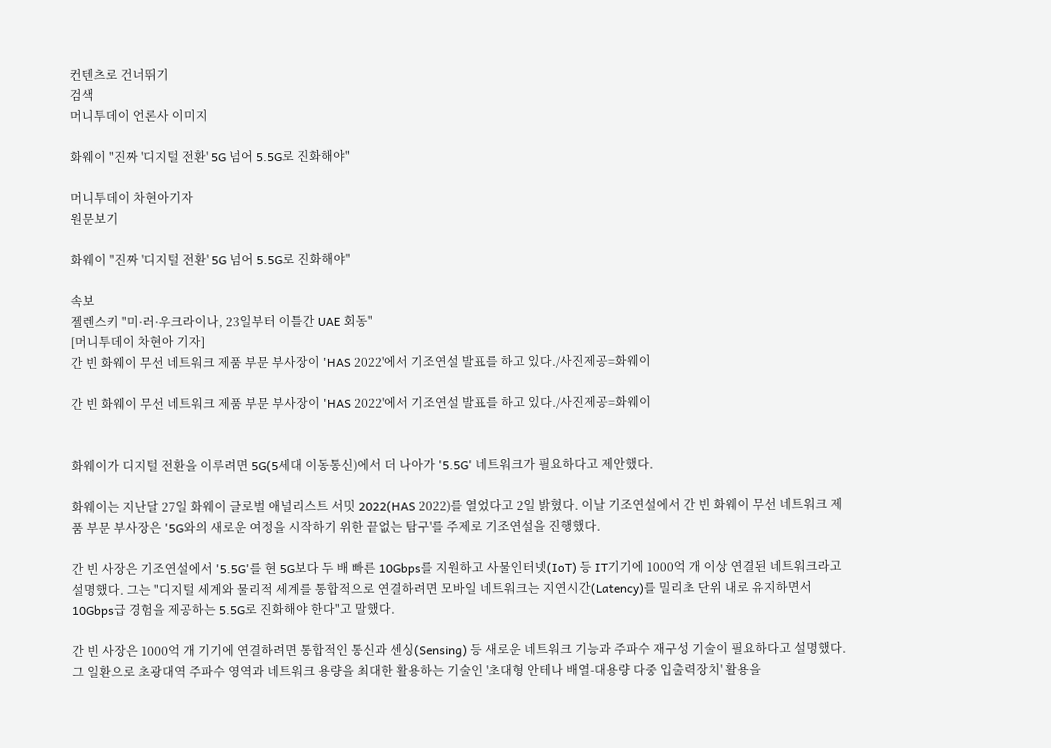컨텐츠로 건너뛰기
검색
머니투데이 언론사 이미지

화웨이 "진짜 '디지털 전환' 5G 넘어 5.5G로 진화해야"

머니투데이 차현아기자
원문보기

화웨이 "진짜 '디지털 전환' 5G 넘어 5.5G로 진화해야"

속보
젤렌스키 "미·러·우크라이나, 23일부터 이틀간 UAE 회동"
[머니투데이 차현아 기자]
간 빈 화웨이 무선 네트워크 제품 부문 부사장이 'HAS 2022'에서 기조연설 발표를 하고 있다./사진제공=화웨이

간 빈 화웨이 무선 네트워크 제품 부문 부사장이 'HAS 2022'에서 기조연설 발표를 하고 있다./사진제공=화웨이


화웨이가 디지털 전환을 이루려면 5G(5세대 이동통신)에서 더 나아가 '5.5G' 네트워크가 필요하다고 제안했다.

화웨이는 지난달 27일 화웨이 글로벌 애널리스트 서밋 2022(HAS 2022)를 열었다고 2일 밝혔다. 이날 기조연설에서 간 빈 화웨이 무선 네트워크 제품 부문 부사장은 '5G와의 새로운 여정을 시작하기 위한 끝없는 탐구'를 주제로 기조연설을 진행했다.

간 빈 사장은 기조연설에서 '5.5G'를 현 5G보다 두 배 빠른 10Gbps를 지원하고 사물인터넷(IoT) 등 IT기기에 1000억 개 이상 연결된 네트워크라고 설명했다. 그는 "디지털 세계와 물리적 세계를 통합적으로 연결하려면 모바일 네트워크는 지연시간(Latency)를 밀리초 단위 내로 유지하면서 10Gbps급 경험을 제공하는 5.5G로 진화해야 한다"고 말했다.

간 빈 사장은 1000억 개 기기에 연결하려면 통합적인 통신과 센싱(Sensing) 등 새로운 네트워크 기능과 주파수 재구성 기술이 필요하다고 설명했다. 그 일환으로 초광대역 주파수 영역과 네트워크 용량을 최대한 활용하는 기술인 '초대형 안테나 배열-대용량 다중 입출력장치' 활용을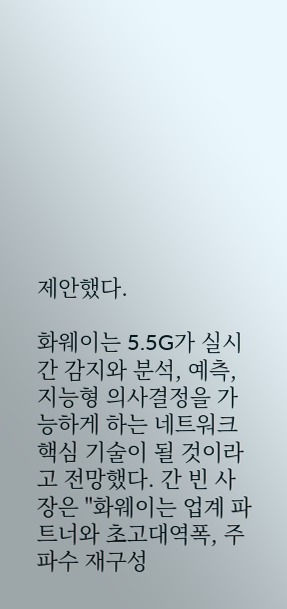제안했다.

화웨이는 5.5G가 실시간 감지와 분석, 예측, 지능형 의사결정을 가능하게 하는 네트워크 핵심 기술이 될 것이라고 전망했다. 간 빈 사장은 "화웨이는 업계 파트너와 초고대역폭, 주파수 재구성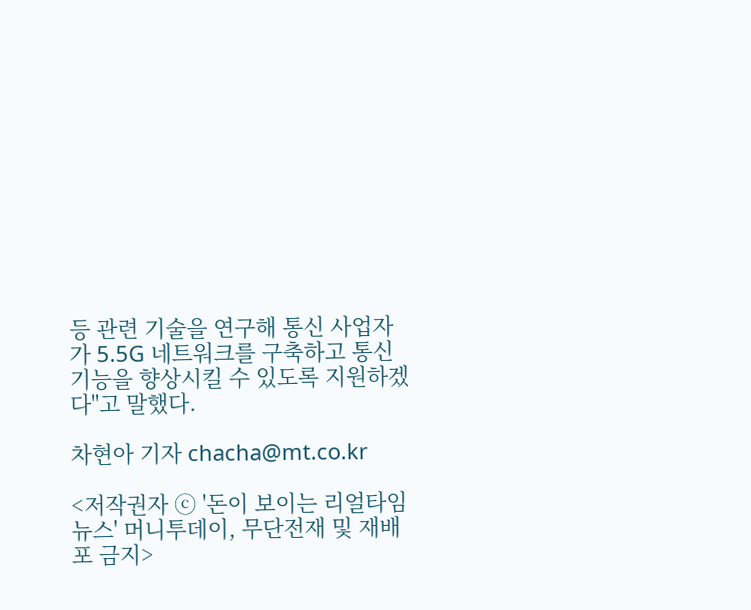등 관련 기술을 연구해 통신 사업자가 5.5G 네트워크를 구축하고 통신 기능을 향상시킬 수 있도록 지원하겠다"고 말했다.

차현아 기자 chacha@mt.co.kr

<저작권자 ⓒ '돈이 보이는 리얼타임 뉴스' 머니투데이, 무단전재 및 재배포 금지>